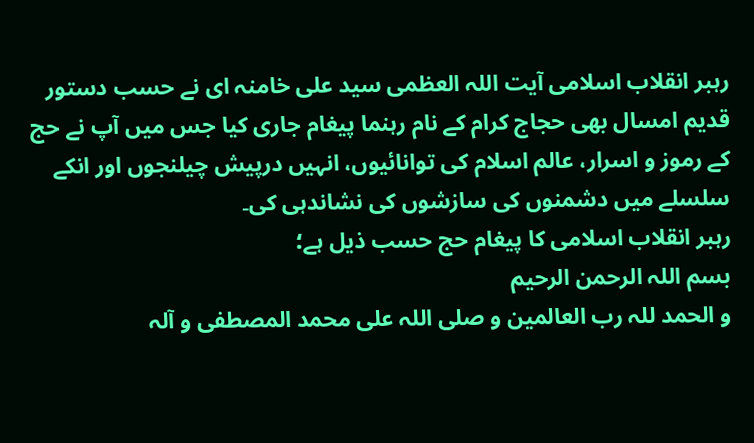رہبر انقلاب اسلامی آیت اللہ العظمی سید علی خامنہ ای نے حسب دستور قدیم امسال بھی حجاج کرام کے نام رہنما پیغام جاری کیا جس میں آپ نے حج کے رموز و اسرار، عالم اسلام کی توانائیوں، انہیں درپیش چیلنجوں اور انکے سلسلے میں دشمنوں کی سازشوں کی نشاندہی کی۔
رہبر انقلاب اسلامی کا پیغام حج حسب ذیل ہے؛
بسم اللہ الرحمن الرحیم
و الحمد للہ رب العالمین و صلی اللہ علی محمد المصطفی و آلہ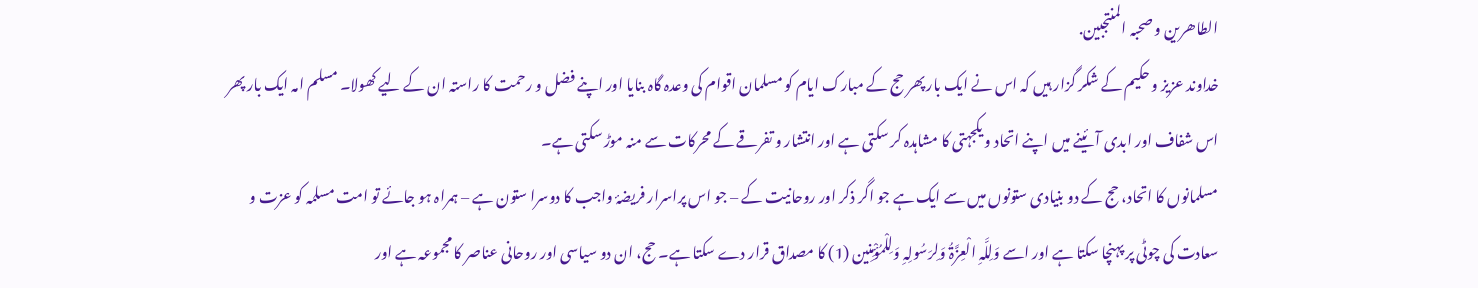الطاھرین و صحبہ المنتجبین.
خداوند عزیز و حکیم کے شکر گزار ہیں کہ اس نے ایک بار پھر حج کے مبارک ایام کو مسلمان اقوام کی وعدہ گاہ بنایا اور اپنے فضل و رحمت کا راستہ ان کے لیے کھولا۔ مسلم امہ ایک بار پھر اس شفاف اور ابدی آئينے میں اپنے اتحاد و یکجہتی کا مشاہدہ کر سکتی ہے اور انتشار و تفرقے کے محرکات سے منہ موڑ سکتی ہے۔
مسلمانوں کا اتحاد، حج کے دو بنیادی ستونوں میں سے ایک ہے جو اگر ذکر اور روحانیت کے – جو اس پراسرار فریضۂ واجب کا دوسرا ستون ہے – ہمراہ ہو جائے تو امت مسلمہ کو عزت و سعادت کی چوٹی پر پہنچا سکتا ہے اور اسے وَلِلَّہِ الْعِزَّۃُ وَلِرَسُولِہِ وَلِلْمُؤْمِنِين (1) کا مصداق قرار دے سکتا ہے۔ حج، ان دو سیاسی اور روحانی عناصر کا مجموعہ ہے اور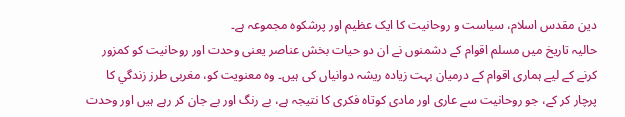دین مقدس اسلام، سیاست و روحانیت کا ایک عظیم اور پرشکوہ مجموعہ ہے۔
حالیہ تاریخ میں مسلم اقوام کے دشمنوں نے ان دو حیات بخش عناصر یعنی وحدت اور روحانیت کو کمزور کرنے کے لیے ہماری اقوام کے درمیان بہت زیادہ ریشہ دوانیاں کی ہیں۔ وہ معنویت کو، مغربی طرز زندگي کا پرچار کر کے، جو روحانیت سے عاری اور مادی کوتاہ فکری کا نتیجہ ہے، بے رنگ اور بے جان کر رہے ہیں اور وحدت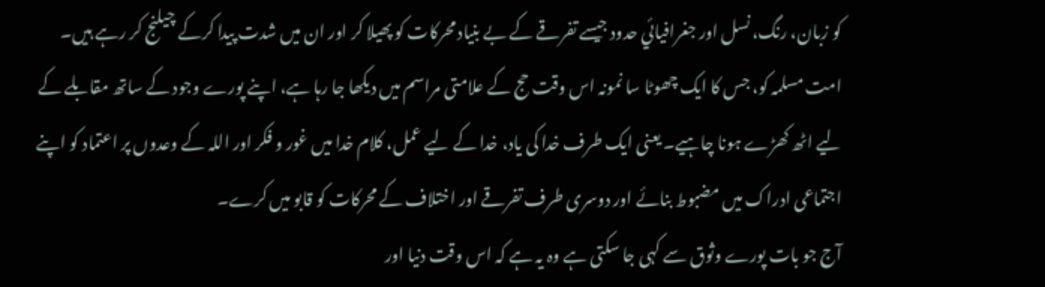کو زبان، رنگ، نسل اور جغرافیائي حدود جیسے تفرقے کے بے بنیاد محرکات کو پھیلا کر اور ان میں شدت پیدا کرکے چیلنج کر رہے ہیں۔
امت مسلمہ کو، جس کا ایک چھوٹا سا نمونہ اس وقت حج کے علامتی مراسم میں دیکھا جا رہا ہے، اپنے پورے وجود کے ساتھ مقابلے کے لیے اٹھ کھڑے ہونا چاہیے۔ یعنی ایک طرف خدا کی یاد، خدا کے لیے عمل، کلام خدا میں غور و فکر اور اللہ کے وعدوں پر اعتماد کو اپنے اجتماعی ادراک میں مضبوط بنائے اور دوسری طرف تفرقے اور اختلاف کے محرکات کو قابو میں کرے۔
آج جو بات پورے وثوق سے کہی جا سکتی ہے وہ یہ ہے کہ اس وقت دنیا اور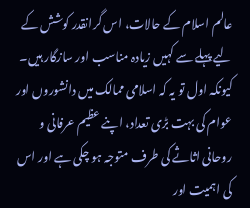عالم اسلام کے حالات، اس گرانقدر کوشش کے لیے پہلے سے کہیں زیادہ مناسب اور سازگار ہیں۔
کیونکہ اول تو یہ کہ اسلامی ممالک میں دانشوروں اور عوام کی بہت بڑی تعداد، اپنے عظیم عرفانی و روحانی اثاثے کی طرف متوجہ ہو چکی ہے اور اس کی اہمیت اور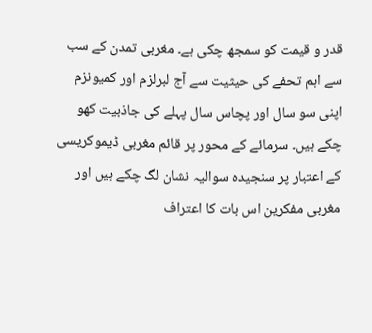قدر و قیمت کو سمجھ چکی ہے۔ مغربی تمدن کے سب سے اہم تحفے کی حیثیت سے آج لبرلزم اور کمیونزم اپنی سو سال اور پچاس سال پہلے کی جاذبیت کھو چکے ہیں۔ سرمائے کے محور پر قائم مغربی ڈیموکریسی کے اعتبار پر سنجیدہ سوالیہ نشان لگ چکے ہیں اور مغربی مفکرین اس بات کا اعتراف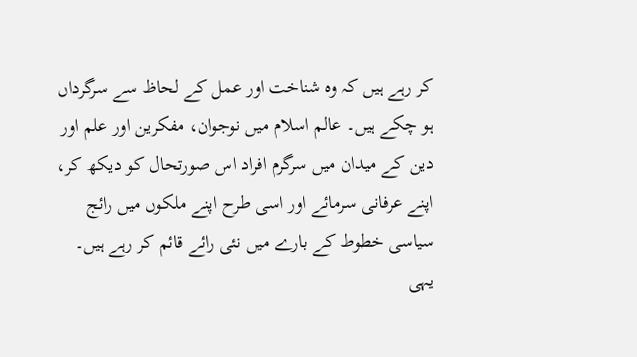کر رہے ہیں کہ وہ شناخت اور عمل کے لحاظ سے سرگرداں ہو چکے ہیں۔ عالم اسلام میں نوجوان، مفکرین اور علم اور دین کے میدان میں سرگرم افراد اس صورتحال کو دیکھ کر، اپنے عرفانی سرمائے اور اسی طرح اپنے ملکوں میں رائج سیاسی خطوط کے بارے میں نئی رائے قائم کر رہے ہیں۔ یہی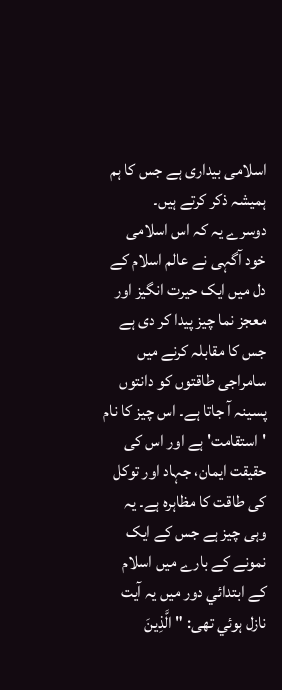اسلامی بیداری ہے جس کا ہم ہمیشہ ذکر کرتے ہیں۔
دوسرے یہ کہ اس اسلامی خود آگہی نے عالم اسلام کے دل میں ایک حیرت انگيز اور معجز نما چیز پیدا کر دی ہے جس کا مقابلہ کرنے میں سامراجی طاقتوں کو دانتوں پسینہ آ جاتا ہے۔ اس چیز کا نام 'استقامت' ہے اور اس کی حقیقت ایمان، جہاد اور توکل کی طاقت کا مظاہرہ ہے۔ یہ وہی چیز ہے جس کے ایک نمونے کے بارے میں اسلام کے ابتدائي دور میں یہ آيت نازل ہوئي تھی: " الَّذِينَ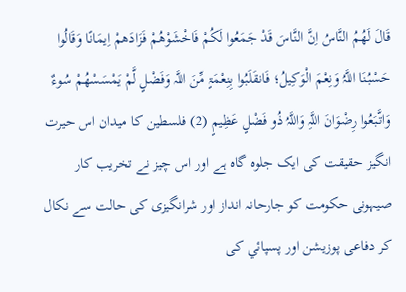قَالَ لَھُمُ النَّاسُ اِنَّ النَّاسَ قَدْ جَمَعُوا لَكُمْ فَاخْشَوْھُمْ فَزَادَھمْ اِيمَانًا وَقَالُوا حَسْبُنَا اللَّہُ وَنِعْمَ الْوَكِيلُ؛ فَانقَلَبُوا بِنِعْمَۃٍ مِّنَ اللَّہ وَفَضْلٍ لَّمْ يَمْسَسْھُمْ سُوءٌ وَاتَّبَعُوا رِضْوَانَ اللَّہِ وَاللَّہُ ذُو فَضْلٍ عَظِيمٍ (2) فلسطین کا میدان اس حیرت انگیز حقیقت کی ایک جلوہ گاہ ہے اور اس چیز نے تخریب کار صیہونی حکومت کو جارحانہ انداز اور شرانگیزی کی حالت سے نکال کر دفاعی پوزیشن اور پسپائي کی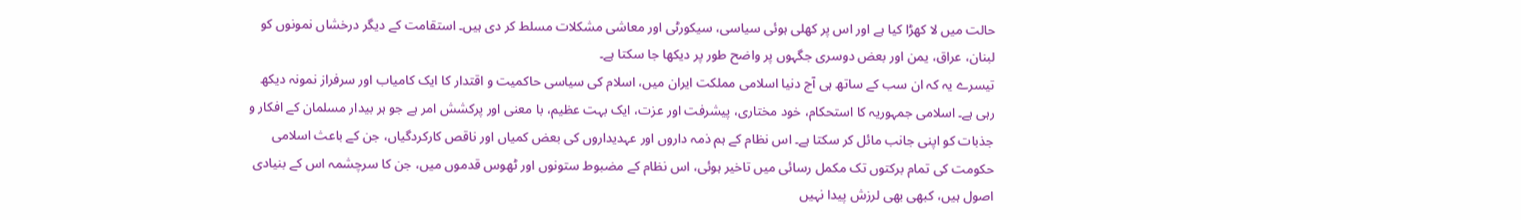حالت میں لا کھڑا کیا ہے اور اس پر کھلی ہوئی سیاسی، سیکورٹی اور معاشی مشکلات مسلط کر دی ہیں۔ استقامت کے دیگر درخشاں نمونوں کو لبنان، عراق، یمن اور بعض دوسری جگہوں پر واضح طور پر دیکھا جا سکتا ہے۔
تیسرے یہ کہ ان سب کے ساتھ ہی آج دنیا اسلامی مملکت ایران میں، اسلام کی سیاسی حاکمیت و اقتدار کا ایک کامیاب اور سرفراز نمونہ دیکھ رہی ہے۔ اسلامی جمہوریہ کا استحکام، خود مختاری، پیشرفت اور عزت، ایک بہت عظیم، با معنی اور پرکشش امر ہے جو ہر بیدار مسلمان کے افکار و جذبات کو اپنی جانب مائل کر سکتا ہے۔ اس نظام کے ہم ذمہ داروں اور عہدیداروں کی بعض کمیاں اور ناقص کارکردگياں، جن کے باعث اسلامی حکومت کی تمام برکتوں تک مکمل رسائی میں تاخیر ہوئی، اس نظام کے مضبوط ستونوں اور ٹھوس قدموں میں، جن کا سرچشمہ اس کے بنیادی اصول ہیں، کبھی بھی لرزش پیدا نہیں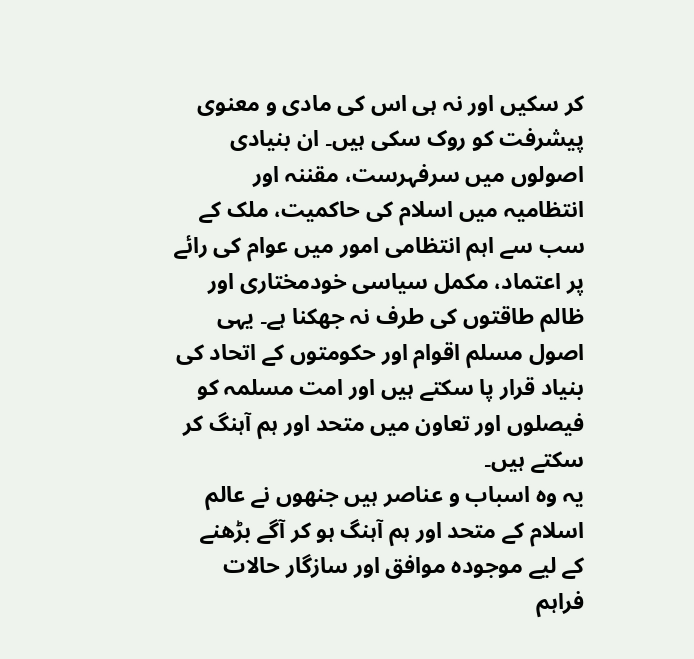کر سکیں اور نہ ہی اس کی مادی و معنوی پیشرفت کو روک سکی ہیں۔ ان بنیادی اصولوں میں سرفہرست، مقننہ اور انتظامیہ میں اسلام کی حاکمیت، ملک کے سب سے اہم انتظامی امور میں عوام کی رائے پر اعتماد، مکمل سیاسی خودمختاری اور ظالم طاقتوں کی طرف نہ جھکنا ہے۔ یہی اصول مسلم اقوام اور حکومتوں کے اتحاد کی بنیاد قرار پا سکتے ہیں اور امت مسلمہ کو فیصلوں اور تعاون میں متحد اور ہم آہنگ کر سکتے ہیں۔
یہ وہ اسباب و عناصر ہیں جنھوں نے عالم اسلام کے متحد اور ہم آہنگ ہو کر آگے بڑھنے کے لیے موجودہ موافق اور سازگار حالات فراہم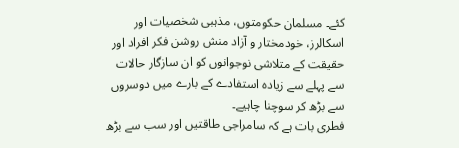کئے۔ مسلمان حکومتوں، مذہبی شخصیات اور اسکالرز، خودمختار و آزاد منش روشن فکر افراد اور حقیقت کے متلاشی نوجوانوں کو ان سازگار حالات سے پہلے سے زیادہ استفادے کے بارے میں دوسروں سے بڑھ کر سوچنا چاہیے۔
فطری بات ہے کہ سامراجی طاقتیں اور سب سے بڑھ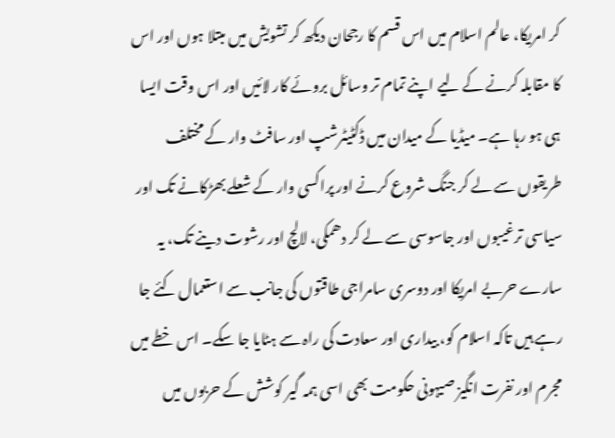کر امریکا، عالم اسلام میں اس قسم کا رجحان دیکھ کر تشویش میں مبتلا ہوں اور اس کا مقابلہ کرنے کے لیے اپنے تمام تر وسائل بروئے کار لائیں اور اس وقت ایسا ہی ہو رہا ہے۔ میڈیا کے میدان میں ڈکٹیٹرشپ اور سافٹ وار کے مختلف طریقوں سے لے کر جنگ شروع کرنے اور پراکسی وار کے شعلے بھڑکانے تک اور سیاسی ترغیبوں اور جاسوسی سے لے کر دھمکی، لالچ اور رشوت دینے تک، یہ سارے حربے امریکا اور دوسری سامراجی طاقتوں کی جانب سے استعمال کئے جا رہے ہیں تاکہ اسلام کو، بیداری اور سعادت کی راہ سے ہٹایا جا سکے۔ اس خطے میں مجرم اور نفرت انگیز صیہونی حکومت بھی اسی ہمہ گیر کوشش کے حربوں میں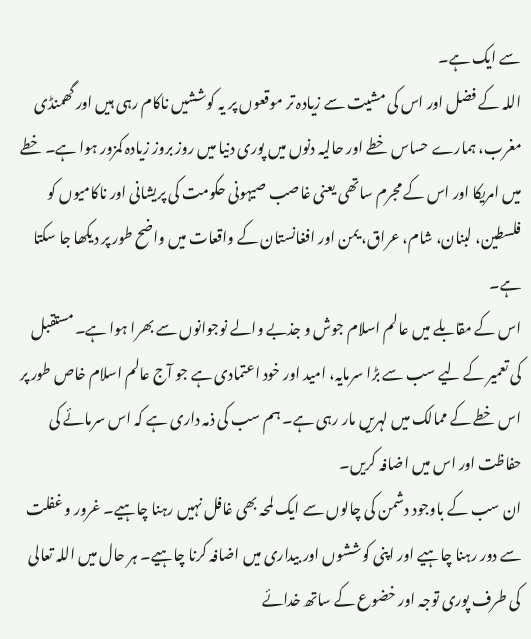سے ایک ہے۔
اللہ کے فضل اور اس کی مشیت سے زیادہ تر موقعوں پر یہ کوششیں ناکام رہی ہیں اور گھمنڈی مغرب، ہمارے حساس خطے اور حالیہ دنوں میں پوری دنیا میں روز بروز زیادہ کمزور ہوا ہے۔ خطے میں امریکا اور اس کے مجرم ساتھی یعنی غاصب صیہونی حکومت کی پریشانی اور ناکامیوں کو فلسطین، لبنان، شام، عراق، یمن اور افغانستان کے واقعات میں واضح طور پر دیکھا جا سکتا ہے۔
اس کے مقابلے میں عالم اسلام جوش و جذبے والے نوجوانوں سے بھرا ہوا ہے۔ مستقبل کی تعمیر کے لیے سب سے بڑا سرمایہ، امید اور خود اعتمادی ہے جو آج عالم اسلام خاص طور پر اس خطے کے ممالک میں لہریں مار رہی ہے۔ ہم سب کی ذمہ داری ہے کہ اس سرمائے کی حفاظت اور اس میں اضافہ کریں۔
ان سب کے باوجود دشمن کی چالوں سے ایک لمحہ بھی غافل نہیں رہنا چاہیے۔ غرور و غفلت سے دور رہنا چاہیے اور اپنی کوششوں اور بیداری میں اضافہ کرنا چاہیے۔ ہر حال میں اللہ تعالی کی طرف پوری توجہ اور خضوع کے ساتھ خدائے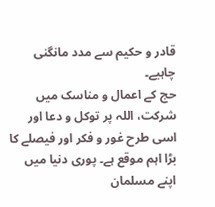قادر و حکیم سے مدد مانگنی چاہیے۔
حج کے اعمال و مناسک میں شرکت، اللہ پر توکل و دعا اور اسی طرح غور و فکر اور فیصلے کا بڑا اہم موقع ہے۔ پوری دنیا میں اپنے مسلمان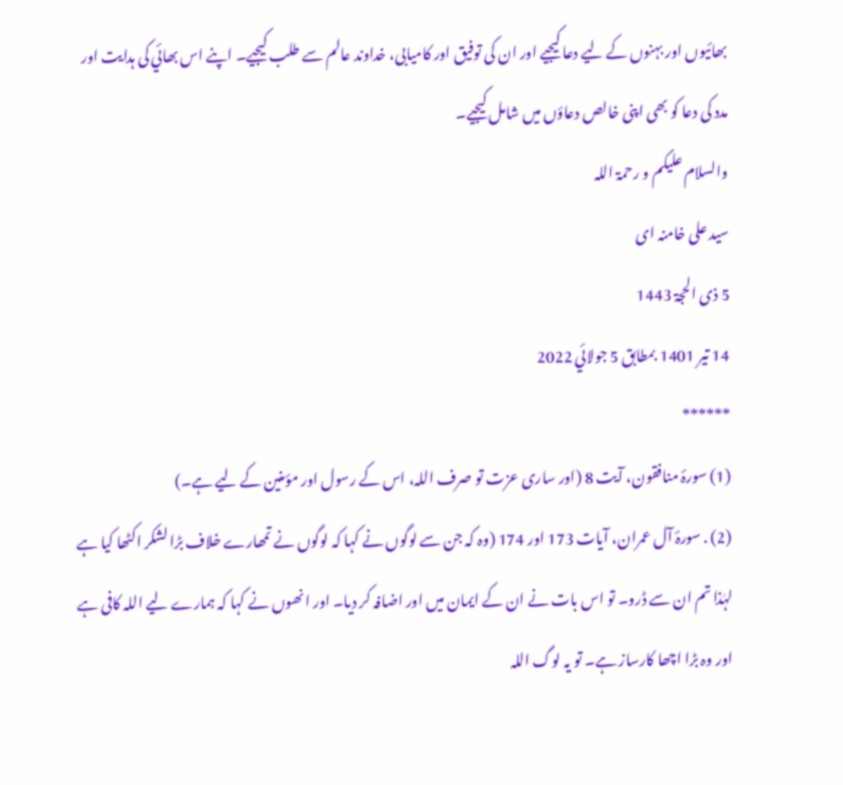بھائيوں اور بہنوں کے لیے دعا کیجیے اور ان کی توفیق اور کامیابی، خداوند عالم سے طلب کیجیے۔ اپنے اس بھائي کی ہدایت اور مدد کی دعا کو بھی اپنی خالص دعاؤں میں شامل کیجیے۔
والسلام علیکم و رحمۃ اللہ
سید علی خامنہ ای
5 ذی الحجۃ 1443
14 تیر 1401 بمطابق 5 جولائي 2022
******
(1) سورۂ منافقون، آیت 8 (اور ساری عزت تو صرف اللہ، اس کے رسول اور مؤمنین کے لیے ہے۔)
(2) . سورۂ آل عمران، آیات 173 اور 174 (وہ کہ جن سے لوگوں نے کہا کہ لوگوں نے تمھارے خلاف بڑا لشکر اکٹھا کیا ہے لہٰذا تم ان سے ڈرو۔ تو اس بات نے ان کے ایمان میں اور اضافہ کر دیا۔ اور انھوں نے کہا کہ ہمارے لیے اللہ کافی ہے اور وہ بڑا اچھا کارساز ہے۔ تو یہ لوگ اللہ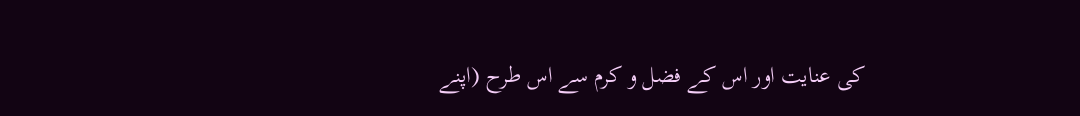کی عنایت اور اس کے فضل و کرم سے اس طرح (اپنے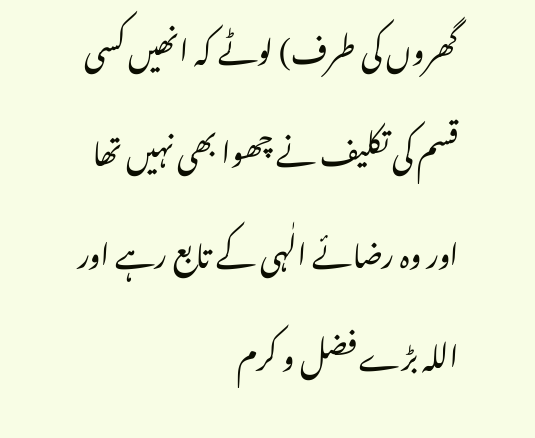گھروں کی طرف) لوٹے کہ انھیں کسی قسم کی تکلیف نے چھوا بھی نہیں تھا اور وہ رضائے الٰہی کے تابع رہے اور اللہ بڑے فضل و کرم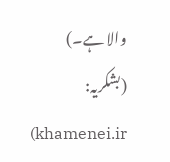والا ہے۔)
(بشکریہ: khamenei.ir)